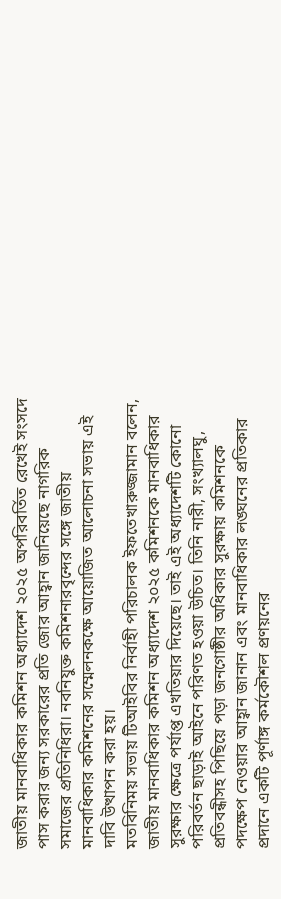জাতীয় মানবাধিকার কমিশন অধ্যাদেশ ২০২৫ অপরিবর্তিত রেখেই সংসদে পাস করার জন্য সরকারের প্রতি জোর আহ্বান জানিয়েছে নাগরিক সমাজের প্রতিনিধিরা। নবনিযুক্ত কমিশনারবৃন্দের সঙ্গে জাতীয় মানবাধিকার কমিশনের সম্মেলনকক্ষে আয়োজিত আলোচনা সভায় এই দাবি উত্থাপন করা হয়।
মতবিনিময় সভায় টিআইবির নির্বাহী পরিচালক ইফতেখারুজ্জামান বলেন, জাতীয় মানবাধিকার কমিশন অধ্যাদেশ ২০২৫ কমিশনকে মানবাধিকার সুরক্ষার ক্ষেত্রে পর্যাপ্ত এখতিয়ার দিয়েছে। তাই এই অধ্যাদেশটি কোনো পরিবর্তন ছাড়াই আইনে পরিণত হওয়া উচিত। তিনি নারী, সংখ্যালঘু, প্রতিবন্ধীসহ পিছিয়ে পড়া জনগোষ্ঠীর অধিকার সুরক্ষায় কমিশনকে পদক্ষেপ নেওয়ার আহ্বান জানান এবং মানবাধিকার লঙ্ঘনের প্রতিকার প্রদানে একটি পূর্ণাঙ্গ কর্মকৌশল প্রণয়নের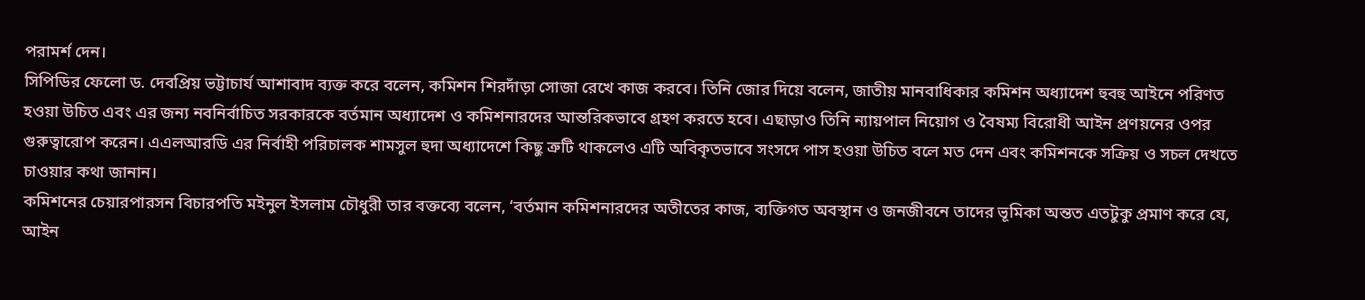পরামর্শ দেন।
সিপিডির ফেলো ড. দেবপ্রিয় ভট্টাচার্য আশাবাদ ব্যক্ত করে বলেন, কমিশন শিরদাঁড়া সোজা রেখে কাজ করবে। তিনি জোর দিয়ে বলেন, জাতীয় মানবাধিকার কমিশন অধ্যাদেশ হুবহু আইনে পরিণত হওয়া উচিত এবং এর জন্য নবনির্বাচিত সরকারকে বর্তমান অধ্যাদেশ ও কমিশনারদের আন্তরিকভাবে গ্রহণ করতে হবে। এছাড়াও তিনি ন্যায়পাল নিয়োগ ও বৈষম্য বিরোধী আইন প্রণয়নের ওপর গুরুত্বারোপ করেন। এএলআরডি এর নির্বাহী পরিচালক শামসুল হুদা অধ্যাদেশে কিছু ত্রুটি থাকলেও এটি অবিকৃতভাবে সংসদে পাস হওয়া উচিত বলে মত দেন এবং কমিশনকে সক্রিয় ও সচল দেখতে চাওয়ার কথা জানান।
কমিশনের চেয়ারপারসন বিচারপতি মইনুল ইসলাম চৌধুরী তার বক্তব্যে বলেন, ‘বর্তমান কমিশনারদের অতীতের কাজ, ব্যক্তিগত অবস্থান ও জনজীবনে তাদের ভূমিকা অন্তত এতটুকু প্রমাণ করে যে, আইন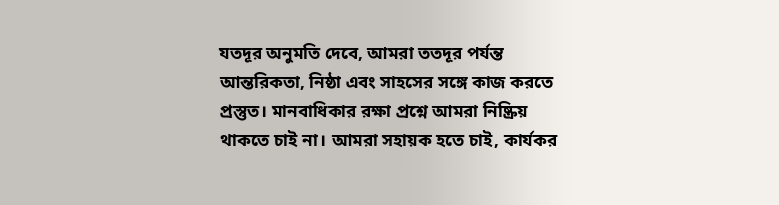যতদূর অনুমতি দেবে, আমরা ততদূর পর্যন্ত আন্তরিকতা, নিষ্ঠা এবং সাহসের সঙ্গে কাজ করতে প্রস্তুত। মানবাধিকার রক্ষা প্রশ্নে আমরা নিষ্ক্রিয় থাকতে চাই না। আমরা সহায়ক হতে চাই, কার্যকর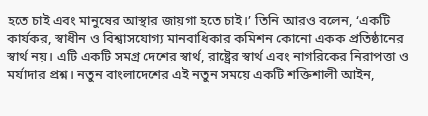হতে চাই এবং মানুষের আস্থার জায়গা হতে চাই।’ তিনি আরও বলেন, ‘একটি কার্যকর, স্বাধীন ও বিশ্বাসযোগ্য মানবাধিকার কমিশন কোনো একক প্রতিষ্ঠানের স্বার্থ নয়। এটি একটি সমগ্র দেশের স্বার্থ, রাষ্ট্রের স্বার্থ এবং নাগরিকের নিরাপত্তা ও মর্যাদার প্রশ্ন। নতুন বাংলাদেশের এই নতুন সময়ে একটি শক্তিশালী আইন,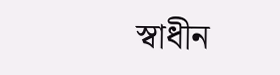স্বাধীন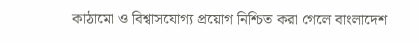কাঠামো ও বিশ্বাসযোগ্য প্রয়োগ নিশ্চিত করা গেলে বাংলাদেশ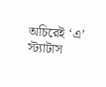অচিরেই ‘এ’ স্ট্যাটাস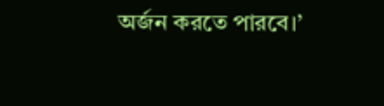অর্জন করতে পারবে।’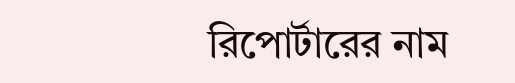রিপোর্টারের নাম